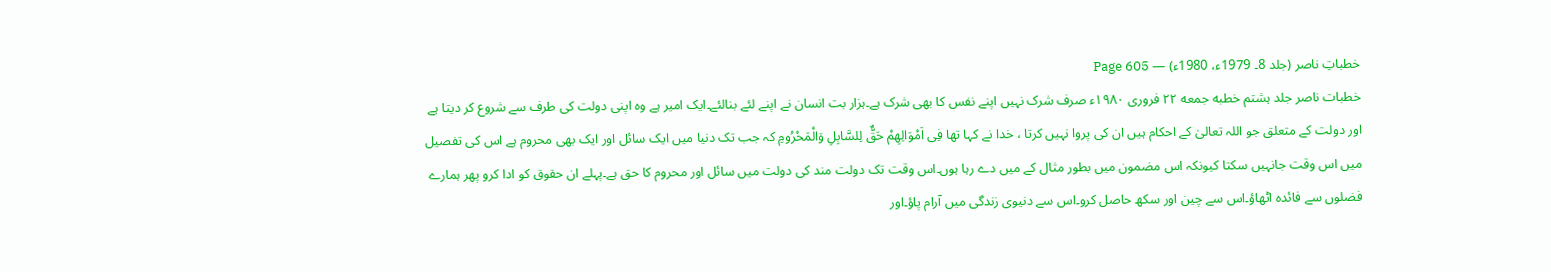خطباتِ ناصر (جلد 8۔ 1979ء، 1980ء) — Page 605
خطبات ناصر جلد ہشتم خطبه جمعه ۲۲ فروری ۱۹۸۰ء صرف شرک نہیں اپنے نفس کا بھی شرک ہے۔ہزار بت انسان نے اپنے لئے بنالئے۔ایک امیر ہے وہ اپنی دولت کی طرف سے شروع کر دیتا ہے اور دولت کے متعلق جو اللہ تعالیٰ کے احکام ہیں ان کی پروا نہیں کرتا ، خدا نے کہا تھا فِی اَمْوَالِهِمْ حَقٌّ لِلسَّابِلِ وَالْمَحْرُومِ کہ جب تک دنیا میں ایک سائل اور ایک بھی محروم ہے اس کی تفصیل میں اس وقت جانہیں سکتا کیونکہ اس مضمون میں بطور مثال کے میں دے رہا ہوں۔اس وقت تک دولت مند کی دولت میں سائل اور محروم کا حق ہے۔پہلے ان حقوق کو ادا کرو پھر ہمارے فضلوں سے فائدہ اٹھاؤ۔اس سے چین اور سکھ حاصل کرو۔اس سے دنیوی زندگی میں آرام پاؤ۔اور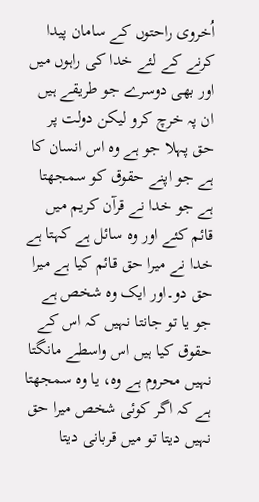اُخروی راحتوں کے سامان پیدا کرنے کے لئے خدا کی راہوں میں اور بھی دوسرے جو طریقے ہیں ان پہ خرچ کرو لیکن دولت پر حق پہلا جو ہے وہ اس انسان کا ہے جو اپنے حقوق کو سمجھتا ہے جو خدا نے قرآن کریم میں قائم کئے اور وہ سائل ہے کہتا ہے خدا نے میرا حق قائم کیا ہے میرا حق دو۔اور ایک وہ شخص ہے جو یا تو جانتا نہیں کہ اس کے حقوق کیا ہیں اس واسطے مانگتا نہیں محروم ہے وہ، یا وہ سمجھتا ہے کہ اگر کوئی شخص میرا حق نہیں دیتا تو میں قربانی دیتا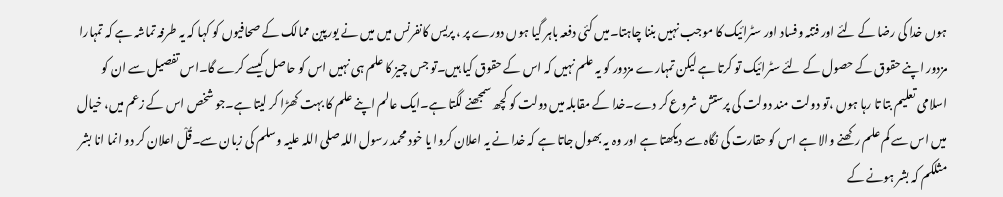ہوں خدا کی رضا کے لئے اور فتنہ وفساد اور سٹرائیک کا موجب نہیں بننا چاہتا۔میں کئی دفعہ باہر گیا ہوں دورے پر ، پریس کانفرنس میں میں نے یورپین ممالک کے صحافیوں کو کہا کہ یہ طرفہ تماشہ ہے کہ تمہارا مزدور اپنے حقوق کے حصول کے لئے سٹرائیک تو کرتا ہے لیکن تمہارے مزدور کو یہ علم نہیں کہ اس کے حقوق کیا ہیں۔تو جس چیز کا علم ہی نہیں اس کو حاصل کیسے کرے گا۔اس تفصیل سے ان کو اسلامی تعلیم بتا تا رہا ہوں ،تو دولت مند دولت کی پرستش شروع کر دے۔خدا کے مقابلہ میں دولت کو کچھ سمجھنے لگتا ہے۔ایک عالم اپنے علم کا بہت کھڑا کر لیتا ہے۔جو شخص اس کے زعم میں، خیال میں اس سے کم علم رکھنے والا ہے اس کو حقارت کی نگاہ سے دیکھتا ہے اور وہ یہ بھول جاتا ہے کہ خدا نے یہ اعلان کروا یا خود محمد رسول اللہ صلی اللہ علیہ وسلم کی زبان سے۔قُلْ اعلان کر دو انما انا بشر مثلکم کہ بشر ہونے کے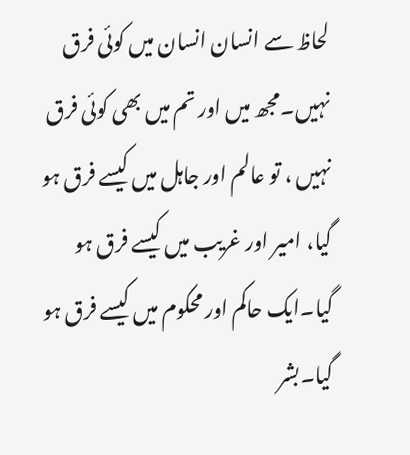لحاظ سے انسان انسان میں کوئی فرق نہیں۔مجھ میں اور تم میں بھی کوئی فرق نہیں ، تو عالم اور جاہل میں کیسے فرق ہو گیا، امیر اور غریب میں کیسے فرق ہو گیا۔ایک حاکم اور محکوم میں کیسے فرق ہو گیا۔بشر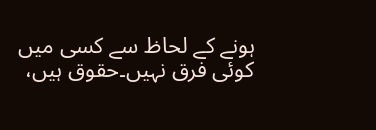ہونے کے لحاظ سے کسی میں کوئی فرق نہیں۔حقوق ہیں،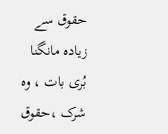حقوق سے زیادہ مانگنا بُری بات ، وہ شرک ،حقوق